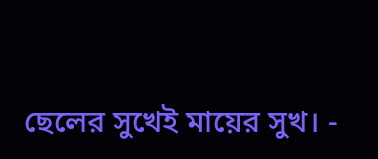ছেলের সুখেই মায়ের সুখ। -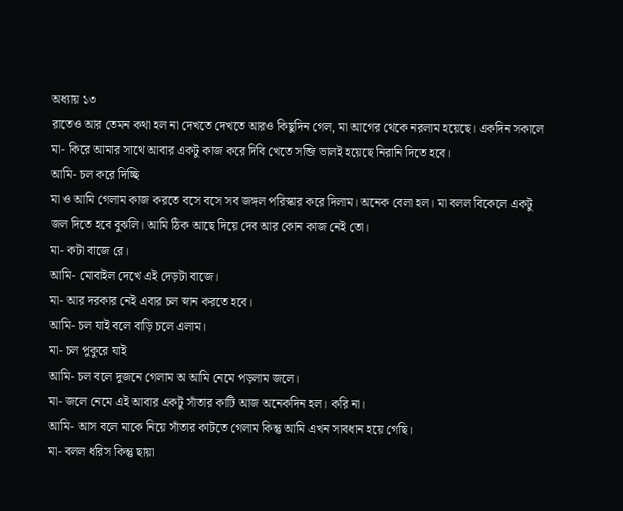অধ্যায় ১৩
রাতেও আর তেমন কথা হল না দেখতে দেখতে আরও কিছুদিন গেল, মা আগের থেকে নরলাম হয়েছে। একদিন সকালে
মা- কিরে আমার সাথে আবার একটু কাজ করে দিবি খেতে সব্জি ভালই হয়েছে নিরানি দিতে হবে।
আমি- চল করে দিচ্ছি
মা ও আমি গেলাম কাজ করতে বসে বসে সব জঙ্গল পরিস্কার করে দিলাম। অনেক বেলা হল। মা বলল বিকেলে একটু জল দিতে হবে বুঝলি। আমি ঠিক আছে দিয়ে দেব আর কোন কাজ নেই তো।
মা- কটা বাজে রে।
আমি- মোবাইল দেখে এই দেড়টা বাজে।
মা- আর দরকার নেই এবার চল স্নান করতে হবে।
আমি- চল যাই বলে বাড়ি চলে এলাম।
মা- চল পুকুরে যাই
আমি- চল বলে দুজনে গেলাম অ আমি নেমে পড়লাম জলে।
মা- জলে নেমে এই আবার একটু সাঁতার কাটি আজ অনেকদিন হল। করি না।
আমি- আস বলে মাকে নিয়ে সাঁতার কাটতে গেলাম কিন্তু আমি এখন সাবধান হয়ে গেছি।
মা- বলল ধরিস কিন্তু ছায়া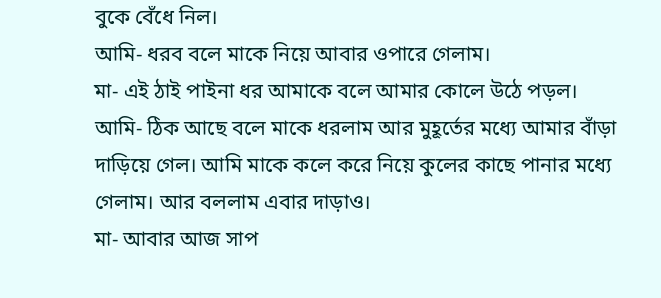বুকে বেঁধে নিল।
আমি- ধরব বলে মাকে নিয়ে আবার ওপারে গেলাম।
মা- এই ঠাই পাইনা ধর আমাকে বলে আমার কোলে উঠে পড়ল।
আমি- ঠিক আছে বলে মাকে ধরলাম আর মুহূর্তের মধ্যে আমার বাঁড়া দাড়িয়ে গেল। আমি মাকে কলে করে নিয়ে কুলের কাছে পানার মধ্যে গেলাম। আর বললাম এবার দাড়াও।
মা- আবার আজ সাপ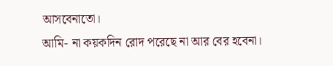আসবেনাতো।
আমি- না কয়কদিন রোদ পরেছে না আর বের হবেনা।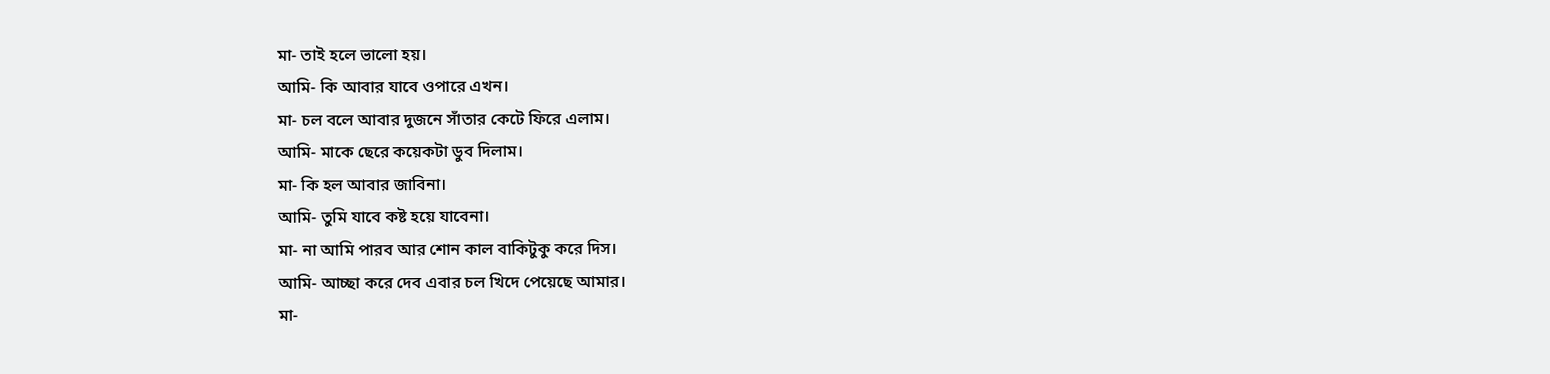মা- তাই হলে ভালো হয়।
আমি- কি আবার যাবে ওপারে এখন।
মা- চল বলে আবার দুজনে সাঁতার কেটে ফিরে এলাম।
আমি- মাকে ছেরে কয়েকটা ডুব দিলাম।
মা- কি হল আবার জাবিনা।
আমি- তুমি যাবে কষ্ট হয়ে যাবেনা।
মা- না আমি পারব আর শোন কাল বাকিটুকু করে দিস।
আমি- আচ্ছা করে দেব এবার চল খিদে পেয়েছে আমার।
মা-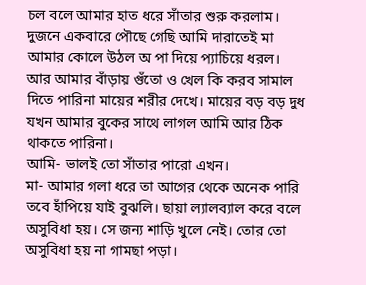চল বলে আমার হাত ধরে সাঁতার শুরু করলাম।
দুজনে একবারে পৌছে গেছি আমি দারাতেই মা আমার কোলে উঠল অ পা দিয়ে প্যাচিয়ে ধরল। আর আমার বাঁড়ায় গুঁতো ও খেল কি করব সামাল দিতে পারিনা মায়ের শরীর দেখে। মায়ের বড় বড় দুধ যখন আমার বুকের সাথে লাগল আমি আর ঠিক থাকতে পারিনা।
আমি- ভালই তো সাঁতার পারো এখন।
মা- আমার গলা ধরে তা আগের থেকে অনেক পারি তবে হাঁপিয়ে যাই বুঝলি। ছায়া ল্যালব্যাল করে বলে অসুবিধা হয়। সে জন্য শাড়ি খুলে নেই। তোর তো অসুবিধা হয় না গামছা পড়া।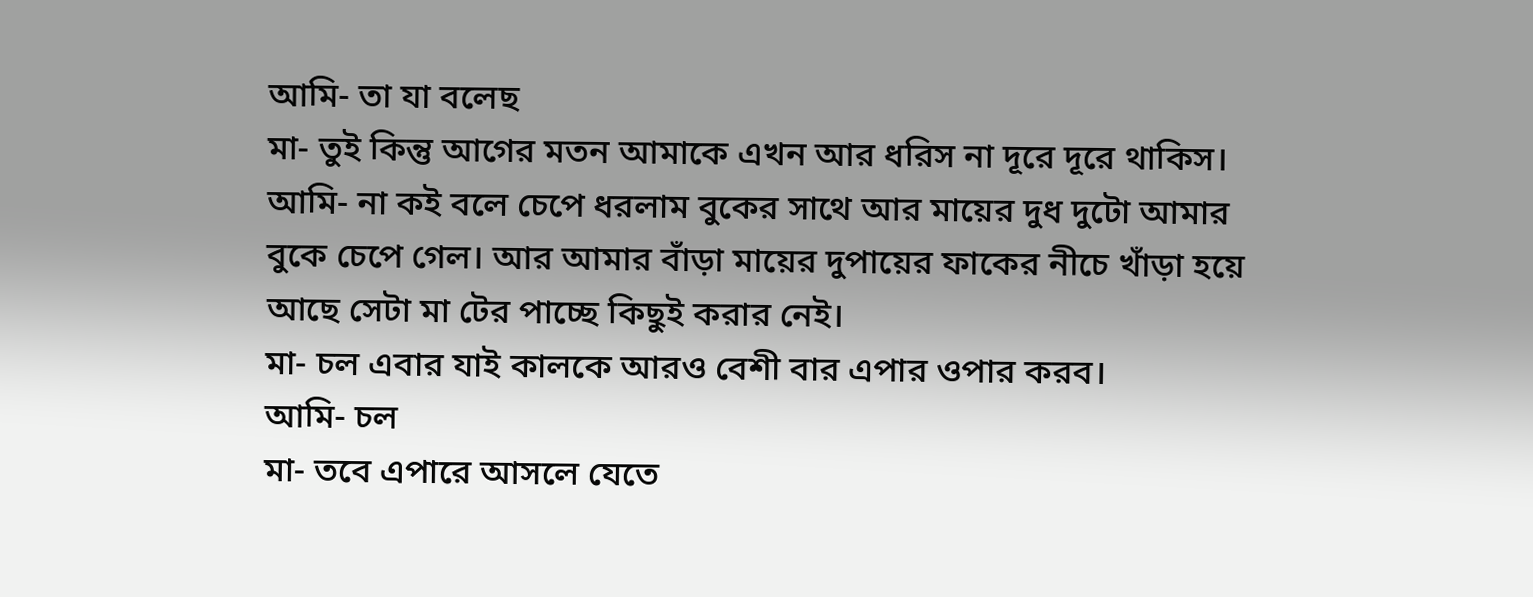আমি- তা যা বলেছ
মা- তুই কিন্তু আগের মতন আমাকে এখন আর ধরিস না দূরে দূরে থাকিস।
আমি- না কই বলে চেপে ধরলাম বুকের সাথে আর মায়ের দুধ দুটো আমার বুকে চেপে গেল। আর আমার বাঁড়া মায়ের দুপায়ের ফাকের নীচে খাঁড়া হয়ে আছে সেটা মা টের পাচ্ছে কিছুই করার নেই।
মা- চল এবার যাই কালকে আরও বেশী বার এপার ওপার করব।
আমি- চল
মা- তবে এপারে আসলে যেতে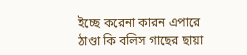ইচ্ছে করেনা কারন এপারে ঠাণ্ডা কি বলিস গাছের ছায়া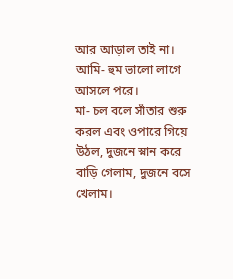আর আড়াল তাই না।
আমি- হুম ভালো লাগে আসলে পরে।
মা- চল বলে সাঁতার শুরু করল এবং ওপারে গিয়ে উঠল, দুজনে স্নান করে বাড়ি গেলাম, দুজনে বসে খেলাম।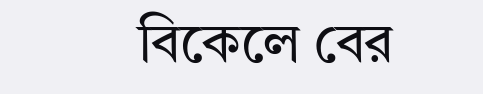বিকেলে বের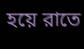হয়ে রাতে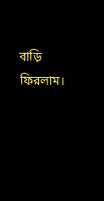বাড়ি ফিরলাম।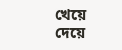খেয়ে দেয়ে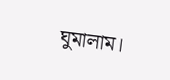ঘুমালাম।